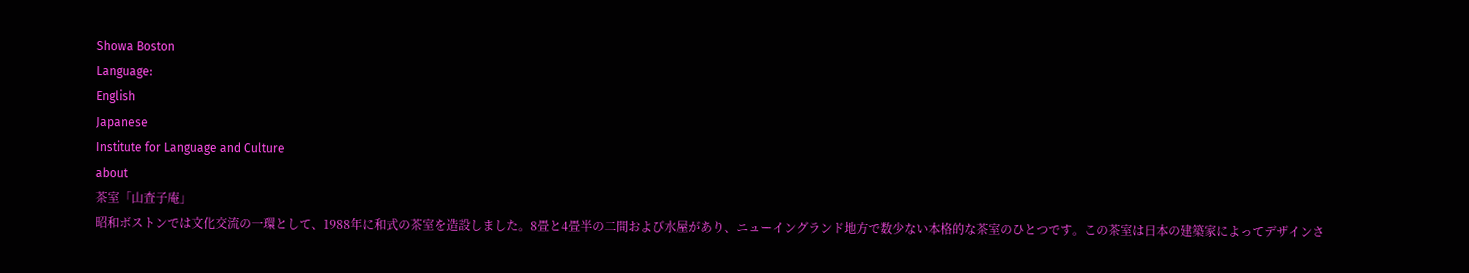Showa Boston
Language:
English
Japanese
Institute for Language and Culture
about
茶室「山査子庵」
昭和ボストンでは文化交流の一環として、1988年に和式の茶室を造設しました。8畳と4畳半の二間および水屋があり、ニューイングランド地方で数少ない本格的な茶室のひとつです。この茶室は日本の建築家によってデザインさ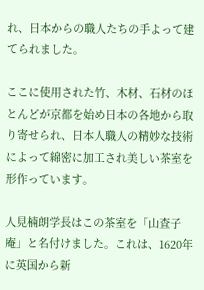れ、日本からの職人たちの手よって建てられました。

ここに使用された竹、木材、石材のほとんどが京都を始め日本の各地から取り寄せられ、日本人職人の精妙な技術によって綿密に加工され美しい茶室を形作っています。

人見楠朗学長はこの茶室を「山査子庵」と名付けました。これは、1620年に英国から新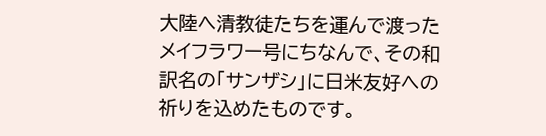大陸へ清教徒たちを運んで渡ったメイフラワー号にちなんで、その和訳名の「サンザシ」に日米友好への祈りを込めたものです。